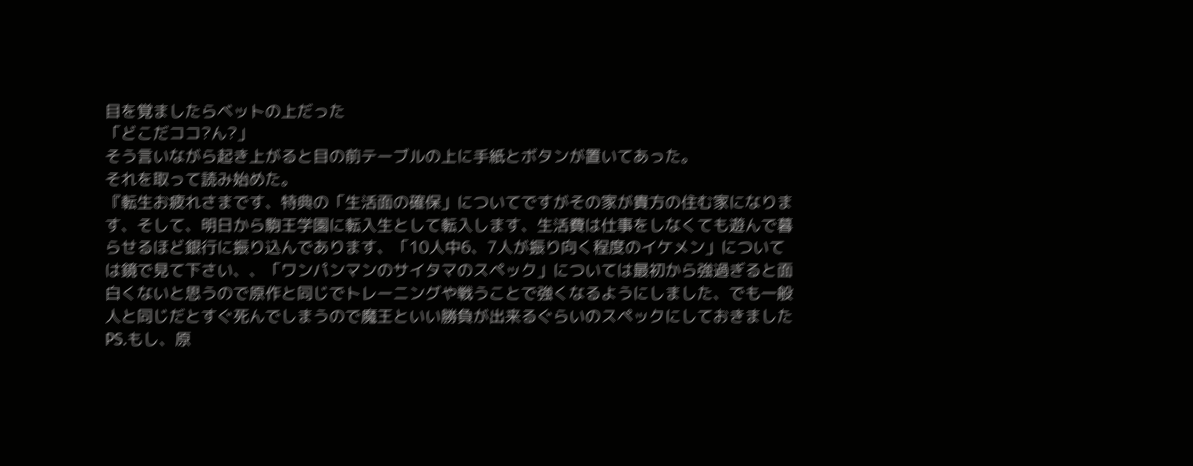目を覚ましたらベットの上だった
「どこだココ?ん?」
そう言いながら起き上がると目の前テーブルの上に手紙とボタンが置いてあった。
それを取って読み始めた。
『転生お疲れさまです、特典の「生活面の確保」についてですがその家が貴方の住む家になります、そして、明日から駒王学園に転入生として転入します、生活費は仕事をしなくても遊んで暮らせるほど銀行に振り込んであります、「10人中6、7人が振り向く程度のイケメン」については鏡で見て下さい、、「ワンパンマンのサイタマのスペック」については最初から強過ぎると面白くないと思うので原作と同じでトレーニングや戦うことで強くなるようにしました、でも一般人と同じだとすぐ死んでしまうので魔王といい勝負が出来るぐらいのスペックにしておきました
PS.もし、原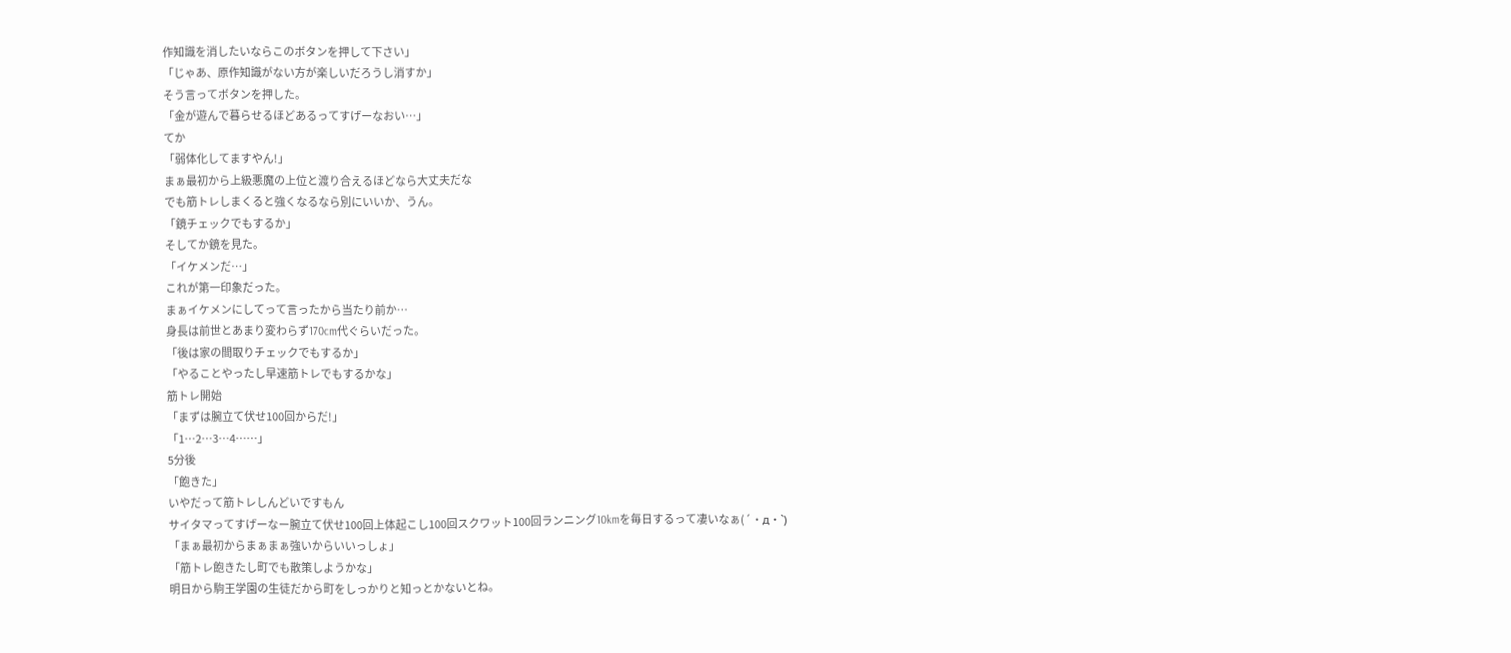作知識を消したいならこのボタンを押して下さい」
「じゃあ、原作知識がない方が楽しいだろうし消すか」
そう言ってボタンを押した。
「金が遊んで暮らせるほどあるってすげーなおい…」
てか
「弱体化してますやん!」
まぁ最初から上級悪魔の上位と渡り合えるほどなら大丈夫だな
でも筋トレしまくると強くなるなら別にいいか、うん。
「鏡チェックでもするか」
そしてか鏡を見た。
「イケメンだ…」
これが第一印象だった。
まぁイケメンにしてって言ったから当たり前か…
身長は前世とあまり変わらず170cm代ぐらいだった。
「後は家の間取りチェックでもするか」
「やることやったし早速筋トレでもするかな」
筋トレ開始
「まずは腕立て伏せ100回からだ!」
「1…2…3…4……」
5分後
「飽きた」
いやだって筋トレしんどいですもん
サイタマってすげーなー腕立て伏せ100回上体起こし100回スクワット100回ランニング10kmを毎日するって凄いなぁ(´・д・`)
「まぁ最初からまぁまぁ強いからいいっしょ」
「筋トレ飽きたし町でも散策しようかな」
明日から駒王学園の生徒だから町をしっかりと知っとかないとね。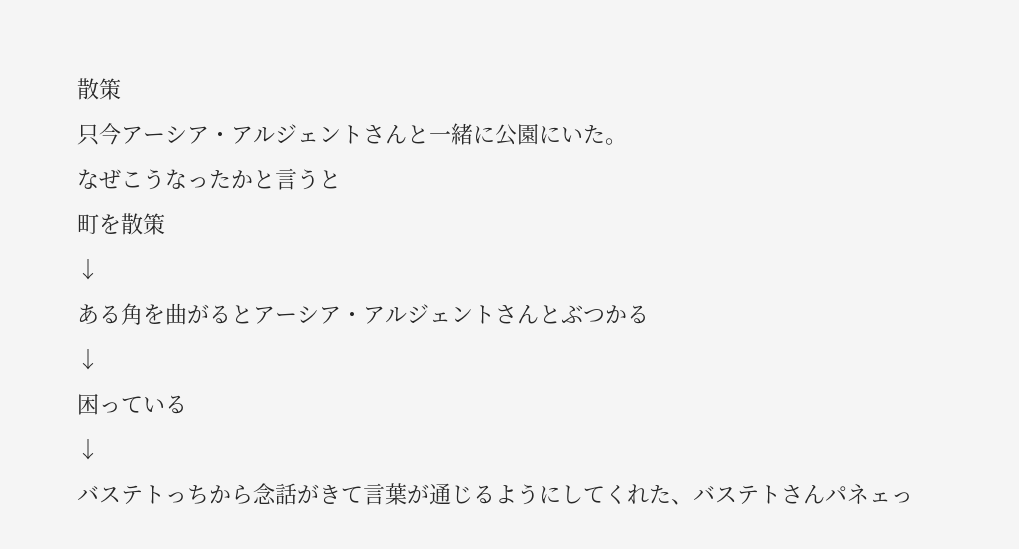散策
只今アーシア・アルジェントさんと一緒に公園にいた。
なぜこうなったかと言うと
町を散策
↓
ある角を曲がるとアーシア・アルジェントさんとぶつかる
↓
困っている
↓
バステトっちから念話がきて言葉が通じるようにしてくれた、バステトさんパネェっ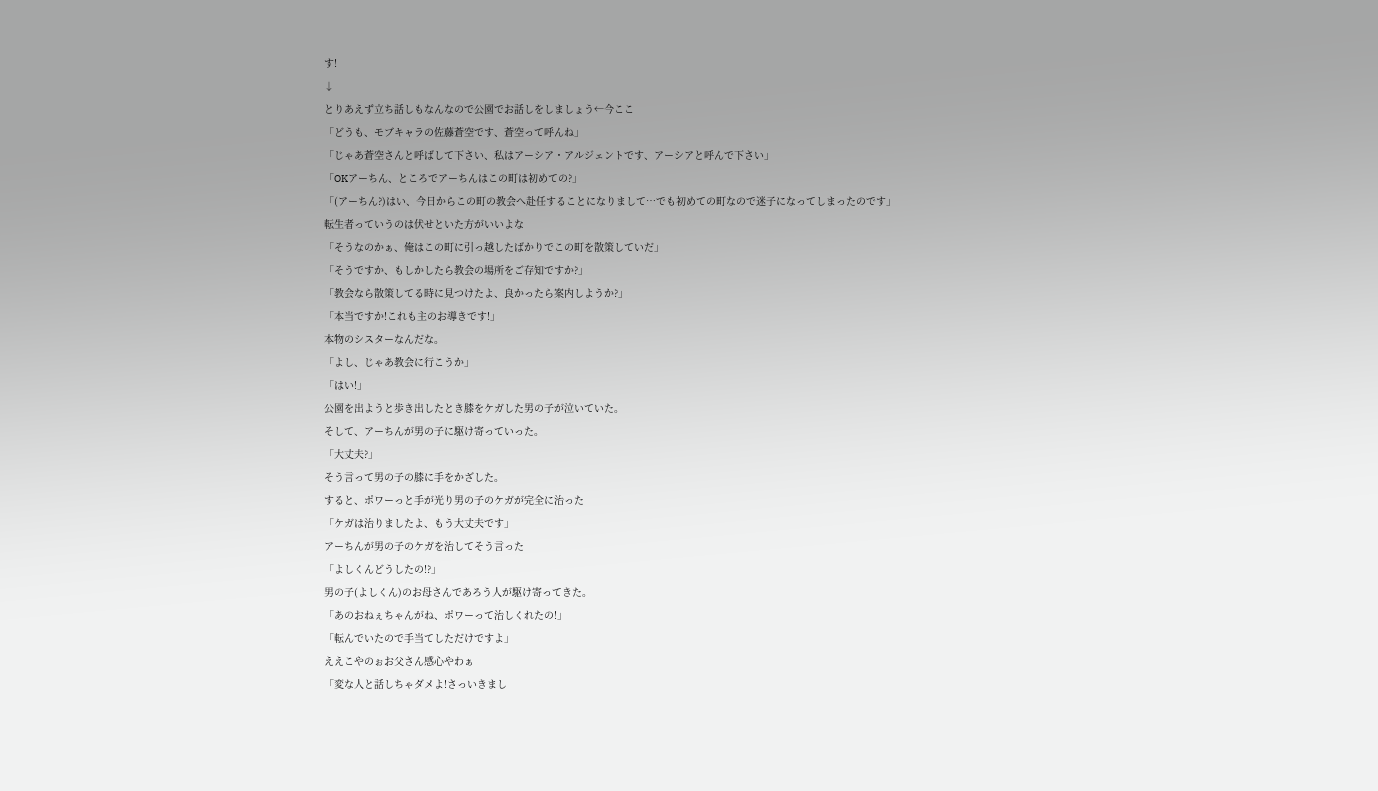す!
↓
とりあえず立ち話しもなんなので公園でお話しをしましょう←今ここ
「どうも、モブキャラの佐藤蒼空です、蒼空って呼んね」
「じゃあ蒼空さんと呼ばして下さい、私はアーシア・アルジェントです、アーシアと呼んで下さい」
「OKアーちん、ところでアーちんはこの町は初めての?」
「(アーちん?)はい、今日からこの町の教会へ赴任することになりまして…でも初めての町なので迷子になってしまったのです」
転生者っていうのは伏せといた方がいいよな
「そうなのかぁ、俺はこの町に引っ越したばかりでこの町を散策していだ」
「そうですか、もしかしたら教会の場所をご存知ですか?」
「教会なら散策してる時に見つけたよ、良かったら案内しようか?」
「本当ですか!これも主のお導きです!」
本物のシスターなんだな。
「よし、じゃあ教会に行こうか」
「はい!」
公園を出ようと歩き出したとき膝をケガした男の子が泣いていた。
そして、アーちんが男の子に駆け寄っていった。
「大丈夫?」
そう言って男の子の膝に手をかざした。
すると、ポワーっと手が光り男の子のケガが完全に治った
「ケガは治りましたよ、もう大丈夫です」
アーちんが男の子のケガを治してそう言った
「よしくんどうしたの!?」
男の子(よしくん)のお母さんであろう人が駆け寄ってきた。
「あのおねぇちゃんがね、ポワーって治しくれたの!」
「転んでいたので手当てしただけですよ」
ええこやのぉお父さん感心やわぁ
「変な人と話しちゃダメよ!さっいきまし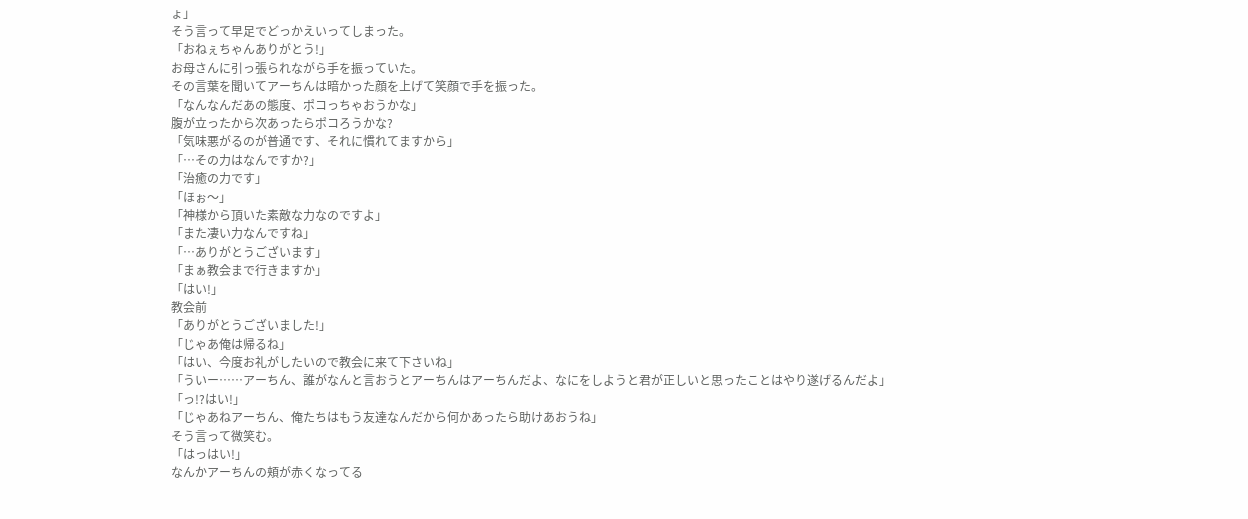ょ」
そう言って早足でどっかえいってしまった。
「おねぇちゃんありがとう!」
お母さんに引っ張られながら手を振っていた。
その言葉を聞いてアーちんは暗かった顔を上げて笑顔で手を振った。
「なんなんだあの態度、ポコっちゃおうかな」
腹が立ったから次あったらポコろうかな?
「気味悪がるのが普通です、それに慣れてますから」
「…その力はなんですか?」
「治癒の力です」
「ほぉ〜」
「神様から頂いた素敵な力なのですよ」
「また凄い力なんですね」
「…ありがとうございます」
「まぁ教会まで行きますか」
「はい!」
教会前
「ありがとうございました!」
「じゃあ俺は帰るね」
「はい、今度お礼がしたいので教会に来て下さいね」
「ういー……アーちん、誰がなんと言おうとアーちんはアーちんだよ、なにをしようと君が正しいと思ったことはやり遂げるんだよ」
「っ!?はい!」
「じゃあねアーちん、俺たちはもう友達なんだから何かあったら助けあおうね」
そう言って微笑む。
「はっはい!」
なんかアーちんの頬が赤くなってる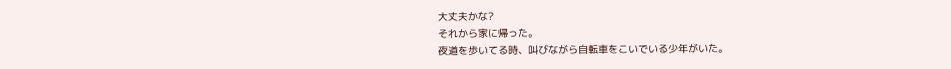大丈夫かな?
それから家に帰った。
夜道を歩いてる時、叫びながら自転車をこいでいる少年がいた。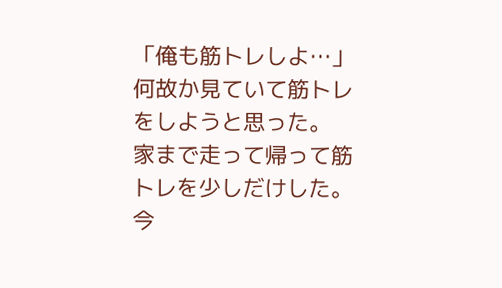「俺も筋トレしよ…」
何故か見ていて筋トレをしようと思った。
家まで走って帰って筋トレを少しだけした。
今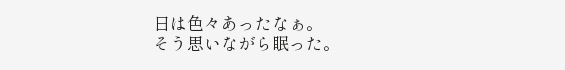日は色々あったなぁ。
そう思いながら眠った。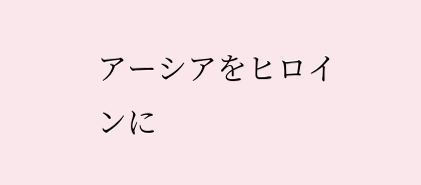アーシアをヒロインに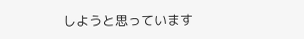しようと思っています